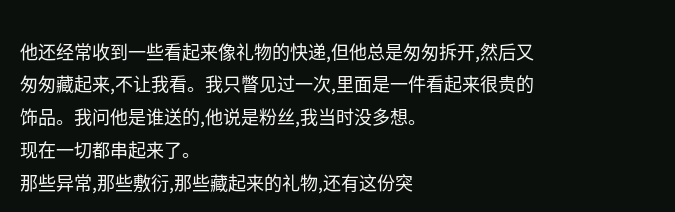他还经常收到一些看起来像礼物的快递,但他总是匆匆拆开,然后又匆匆藏起来,不让我看。我只瞥见过一次,里面是一件看起来很贵的饰品。我问他是谁送的,他说是粉丝,我当时没多想。
现在一切都串起来了。
那些异常,那些敷衍,那些藏起来的礼物,还有这份突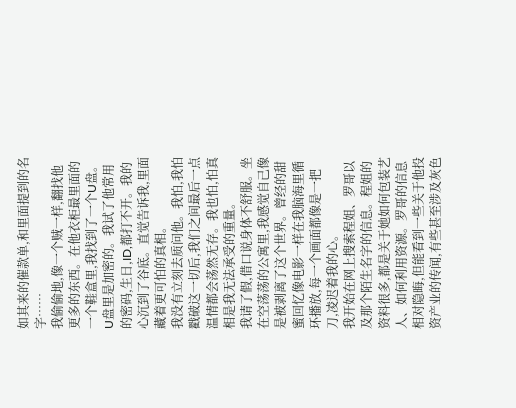如其来的催款单,和里面提到的名字……
我偷偷地,像一个贼一样,翻找他更多的东西。在他衣柜最里面的一个鞋盒里,我找到了一个U盘。
U盘里是加密的。我试了他常用的密码,生日,ID,都打不开。我的心沉到了谷底。直觉告诉我,里面藏着更可怕的真相。
我没有立刻去质问他。我怕,我怕戳破这一切后,我们之间最后一点温情都会荡然无存。我也怕,怕真相是我无法承受的重量。
我请了假,借口说身体不舒服。坐在空荡荡的公寓里,我感觉自己像是被剥离了这个世界。曾经的甜蜜回忆像电影一样在我脑海里循环播放,每一个画面都像是一把刀,凌迟着我的心。
我开始在网上搜索程姐、罗哥以及那个陌生名字的信息。程姐的资料很多,都是关于她如何包装艺人、如何利用资源。罗哥的信息相对隐晦,但能看到一些关于他投资产业的传闻,有些甚至涉及灰色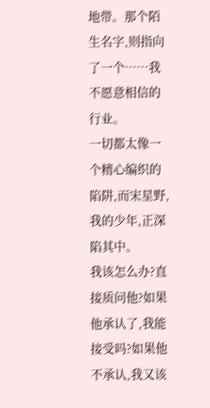地带。那个陌生名字,则指向了一个……我不愿意相信的行业。
一切都太像一个精心编织的陷阱,而宋星野,我的少年,正深陷其中。
我该怎么办?直接质问他?如果他承认了,我能接受吗?如果他不承认,我又该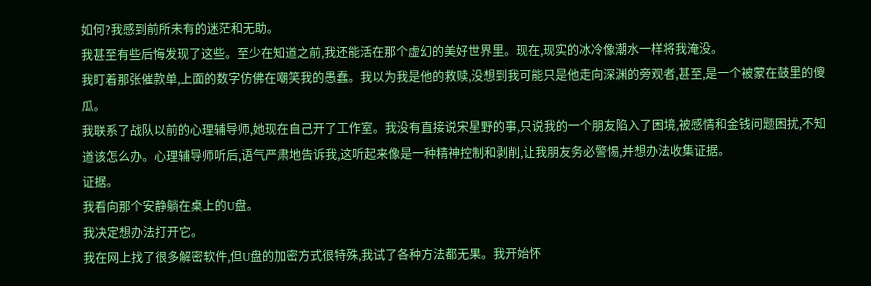如何?我感到前所未有的迷茫和无助。
我甚至有些后悔发现了这些。至少在知道之前,我还能活在那个虚幻的美好世界里。现在,现实的冰冷像潮水一样将我淹没。
我盯着那张催款单,上面的数字仿佛在嘲笑我的愚蠢。我以为我是他的救赎,没想到我可能只是他走向深渊的旁观者,甚至,是一个被蒙在鼓里的傻瓜。
我联系了战队以前的心理辅导师,她现在自己开了工作室。我没有直接说宋星野的事,只说我的一个朋友陷入了困境,被感情和金钱问题困扰,不知道该怎么办。心理辅导师听后,语气严肃地告诉我,这听起来像是一种精神控制和剥削,让我朋友务必警惕,并想办法收集证据。
证据。
我看向那个安静躺在桌上的U盘。
我决定想办法打开它。
我在网上找了很多解密软件,但U盘的加密方式很特殊,我试了各种方法都无果。我开始怀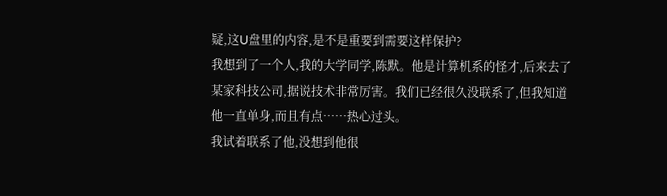疑,这U盘里的内容,是不是重要到需要这样保护?
我想到了一个人,我的大学同学,陈默。他是计算机系的怪才,后来去了某家科技公司,据说技术非常厉害。我们已经很久没联系了,但我知道他一直单身,而且有点……热心过头。
我试着联系了他,没想到他很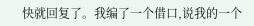快就回复了。我编了一个借口,说我的一个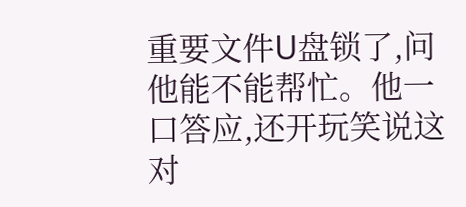重要文件U盘锁了,问他能不能帮忙。他一口答应,还开玩笑说这对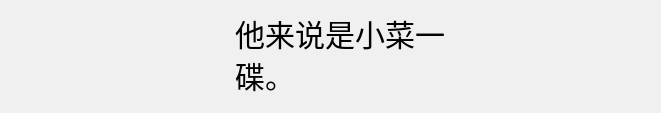他来说是小菜一碟。